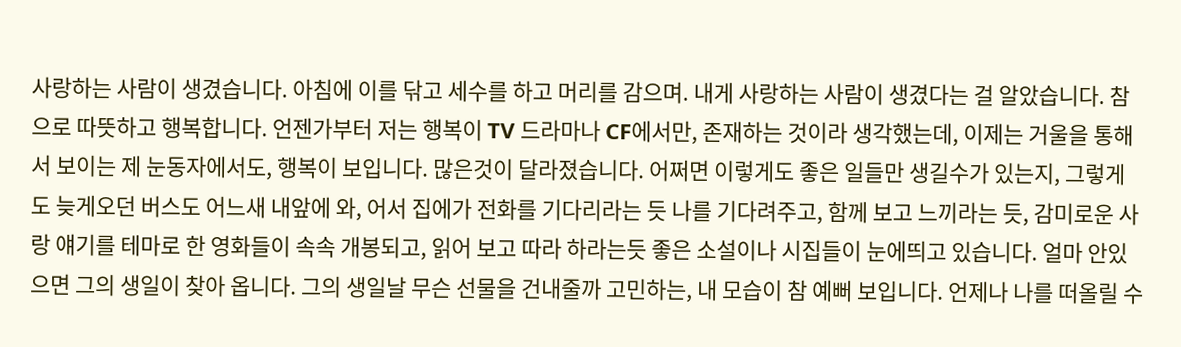사랑하는 사람이 생겼습니다. 아침에 이를 닦고 세수를 하고 머리를 감으며. 내게 사랑하는 사람이 생겼다는 걸 알았습니다. 참으로 따뜻하고 행복합니다. 언젠가부터 저는 행복이 TV 드라마나 CF에서만, 존재하는 것이라 생각했는데, 이제는 거울을 통해서 보이는 제 눈동자에서도, 행복이 보입니다. 많은것이 달라졌습니다. 어쩌면 이렇게도 좋은 일들만 생길수가 있는지, 그렇게도 늦게오던 버스도 어느새 내앞에 와, 어서 집에가 전화를 기다리라는 듯 나를 기다려주고, 함께 보고 느끼라는 듯, 감미로운 사랑 얘기를 테마로 한 영화들이 속속 개봉되고, 읽어 보고 따라 하라는듯 좋은 소설이나 시집들이 눈에띄고 있습니다. 얼마 안있으면 그의 생일이 찾아 옵니다. 그의 생일날 무슨 선물을 건내줄까 고민하는, 내 모습이 참 예뻐 보입니다. 언제나 나를 떠올릴 수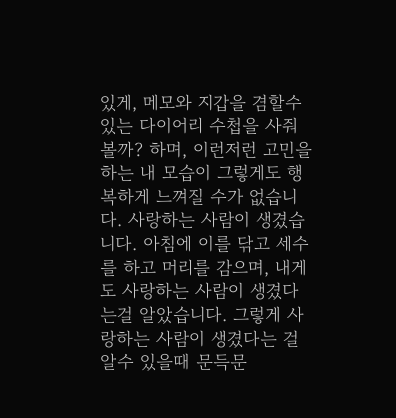있게, 메모와 지갑을 겸할수 있는 다이어리 수첩을 사줘볼까? 하며, 이런저런 고민을하는 내 모습이 그렇게도 행복하게 느껴질 수가 없습니다. 사랑하는 사람이 생겼습니다. 아침에 이를 닦고 세수를 하고 머리를 감으며, 내게도 사랑하는 사람이 생겼다는걸 알았습니다. 그렇게 사랑하는 사람이 생겼다는 걸 알수 있을때 문득문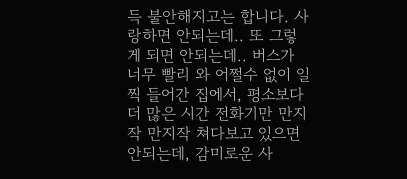득 불안해지고는 합니다. 사랑하면 안되는데.. 또 그렇게 되면 안되는데.. 버스가 너무 빨리 와 어쩔수 없이 일찍 들어간 집에서, 평소보다 더 많은 시간 전화기만 만지작 만지작 쳐다보고 있으면 안되는데, 감미로운 사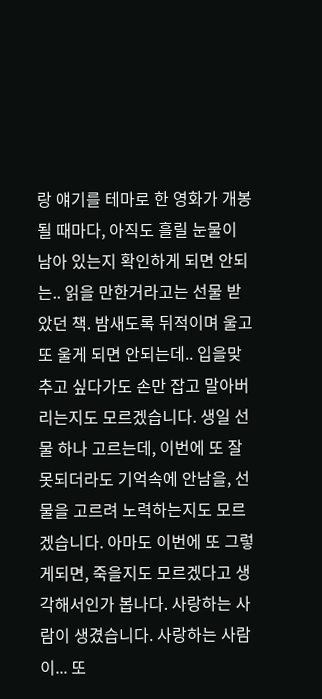랑 얘기를 테마로 한 영화가 개봉될 때마다, 아직도 흘릴 눈물이 남아 있는지 확인하게 되면 안되는.. 읽을 만한거라고는 선물 받았던 책. 밤새도록 뒤적이며 울고 또 울게 되면 안되는데.. 입을맞추고 싶다가도 손만 잡고 말아버리는지도 모르겠습니다. 생일 선물 하나 고르는데, 이번에 또 잘못되더라도 기억속에 안남을, 선물을 고르려 노력하는지도 모르겠습니다. 아마도 이번에 또 그렇게되면, 죽을지도 모르겠다고 생각해서인가 봅나다. 사랑하는 사람이 생겼습니다. 사랑하는 사람이... 또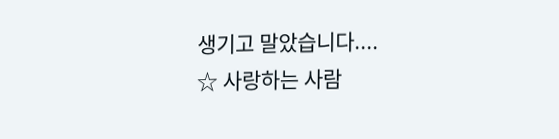생기고 말았습니다....
☆ 사랑하는 사람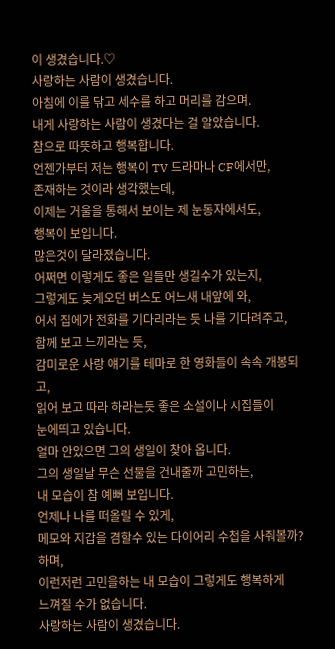이 생겼습니다.♡
사랑하는 사람이 생겼습니다.
아침에 이를 닦고 세수를 하고 머리를 감으며.
내게 사랑하는 사람이 생겼다는 걸 알았습니다.
참으로 따뜻하고 행복합니다.
언젠가부터 저는 행복이 TV 드라마나 CF에서만,
존재하는 것이라 생각했는데,
이제는 거울을 통해서 보이는 제 눈동자에서도,
행복이 보입니다.
많은것이 달라졌습니다.
어쩌면 이렇게도 좋은 일들만 생길수가 있는지,
그렇게도 늦게오던 버스도 어느새 내앞에 와,
어서 집에가 전화를 기다리라는 듯 나를 기다려주고,
함께 보고 느끼라는 듯,
감미로운 사랑 얘기를 테마로 한 영화들이 속속 개봉되고,
읽어 보고 따라 하라는듯 좋은 소설이나 시집들이
눈에띄고 있습니다.
얼마 안있으면 그의 생일이 찾아 옵니다.
그의 생일날 무슨 선물을 건내줄까 고민하는,
내 모습이 참 예뻐 보입니다.
언제나 나를 떠올릴 수 있게,
메모와 지갑을 겸할수 있는 다이어리 수첩을 사줘볼까? 하며,
이런저런 고민을하는 내 모습이 그렇게도 행복하게
느껴질 수가 없습니다.
사랑하는 사람이 생겼습니다.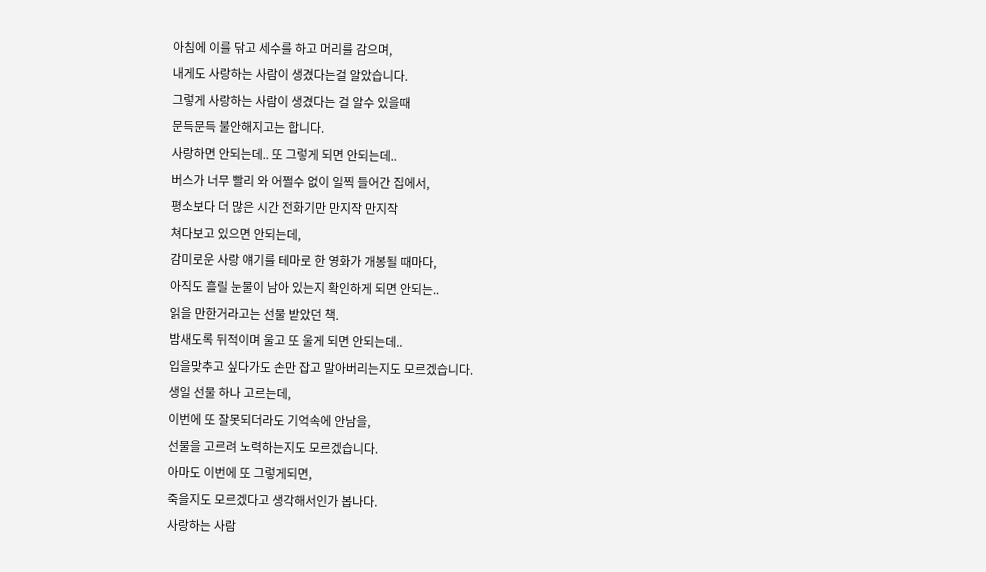아침에 이를 닦고 세수를 하고 머리를 감으며,
내게도 사랑하는 사람이 생겼다는걸 알았습니다.
그렇게 사랑하는 사람이 생겼다는 걸 알수 있을때
문득문득 불안해지고는 합니다.
사랑하면 안되는데.. 또 그렇게 되면 안되는데..
버스가 너무 빨리 와 어쩔수 없이 일찍 들어간 집에서,
평소보다 더 많은 시간 전화기만 만지작 만지작
쳐다보고 있으면 안되는데,
감미로운 사랑 얘기를 테마로 한 영화가 개봉될 때마다,
아직도 흘릴 눈물이 남아 있는지 확인하게 되면 안되는..
읽을 만한거라고는 선물 받았던 책.
밤새도록 뒤적이며 울고 또 울게 되면 안되는데..
입을맞추고 싶다가도 손만 잡고 말아버리는지도 모르겠습니다.
생일 선물 하나 고르는데,
이번에 또 잘못되더라도 기억속에 안남을,
선물을 고르려 노력하는지도 모르겠습니다.
아마도 이번에 또 그렇게되면,
죽을지도 모르겠다고 생각해서인가 봅나다.
사랑하는 사람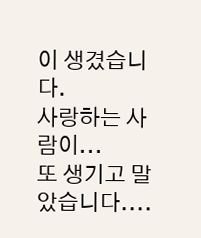이 생겼습니다.
사랑하는 사람이...
또 생기고 말았습니다....